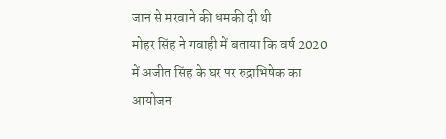जान से मरवाने की धमकी दी थी
मोहर सिंह ने गवाही में बताया कि वर्ष 2020 में अजीत सिंह के घर पर रुद्राभिषेक का आयोजन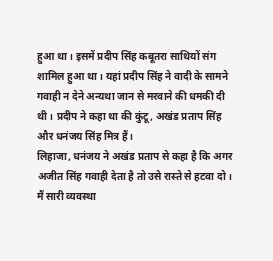हुआ था। इसमें प्रदीप सिंह कबूतरा साथियों संग शामिल हुआ था। यहां प्रदीप सिंह ने वादी के सामने गवाही न देने अन्यथा जान से मरवाने की धमकी दी थी। प्रदीप ने कहा था की कुंटू, अखंड प्रताप सिंह और धनंजय सिंह मित्र हैं।
लिहाजा, धनंजय ने अखंड प्रताप से कहा है कि अगर अजीत सिंह गवाही देता है तो उसे रास्ते से हटवा दो। मैं सारी व्यवस्था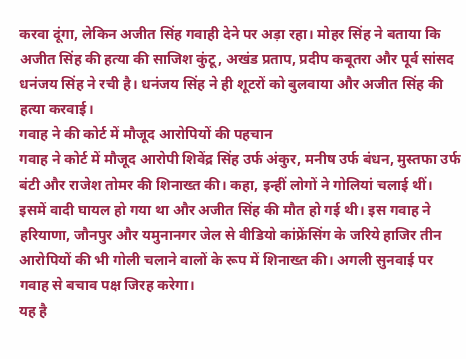करवा दूंगा, लेकिन अजीत सिंह गवाही देने पर अड़ा रहा। मोहर सिंह ने बताया कि अजीत सिंह की हत्या की साजिश कुंटू, अखंड प्रताप, प्रदीप कबूतरा और पूर्व सांसद धनंजय सिंह ने रची है। धनंजय सिंह ने ही शूटरों को बुलवाया और अजीत सिंह की हत्या करवाई।
गवाह ने की कोर्ट में मौजूद आरोपियों की पहचान
गवाह ने कोर्ट में मौजूद आरोपी शिवेंद्र सिंह उर्फ अंकुर, मनीष उर्फ बंधन, मुस्तफा उर्फ बंटी और राजेश तोमर की शिनाख्त की। कहा, इन्हीं लोगों ने गोलियां चलाई थीं। इसमें वादी घायल हो गया था और अजीत सिंह की मौत हो गई थी। इस गवाह ने हरियाणा, जौनपुर और यमुनानगर जेल से वीडियो कांफ्रेंसिंग के जरिये हाजिर तीन आरोपियों की भी गोली चलाने वालों के रूप में शिनाख्त की। अगली सुनवाई पर गवाह से बचाव पक्ष जिरह करेगा।
यह है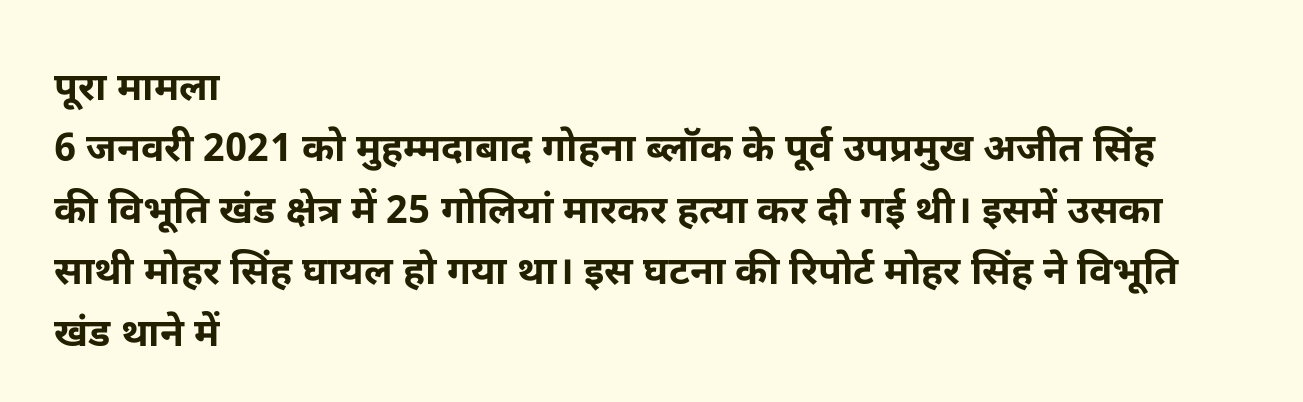पूरा मामला
6 जनवरी 2021 को मुहम्मदाबाद गोहना ब्लॉक के पूर्व उपप्रमुख अजीत सिंह की विभूति खंड क्षेत्र में 25 गोलियां मारकर हत्या कर दी गई थी। इसमें उसका साथी मोहर सिंह घायल हो गया था। इस घटना की रिपोर्ट मोहर सिंह ने विभूति खंड थाने में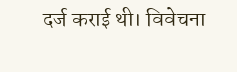दर्ज कराई थी। विवेचना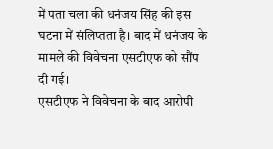में पता चला की धनंजय सिंह की इस घटना में संलिप्तता है। बाद में धनंजय के मामले की विवेचना एसटीएफ को सौंप दी गई।
एसटीएफ ने विवेचना के बाद आरोपी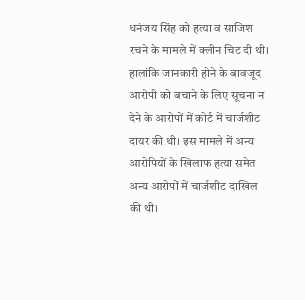धनंजय सिंह को हत्या व साजिश रचने के मामले में क्लीन चिट दी थी। हालांकि जानकारी होने के बावजूद आरोपी को बचाने के लिए सूचना न देने के आरोपों में कोर्ट में चार्जशीट दायर की थी। इस मामले में अन्य आरोपियों के खिलाफ हत्या समेत अन्य आरोपों में चार्जशीट दाखिल की थी।